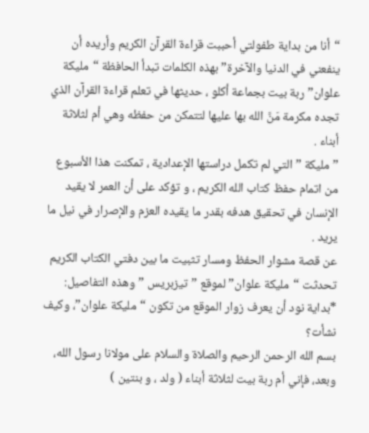“أنا من بداية طفولتي أحببت قراءة القرآن الكريم وأريده أن ينفعني في الدنيا والآخرة” بهذه الكلمات تبدأ الحافظة “مليكة علوان” ربة بيت بجماعة أكلو ، حديثها في تعلم قراءة القرآن الذي تجده مكرمة مَنَّ الله بها عليها لتتمكن من حفظه وهي أم لثلاثة أبناء .
” مليكة ” التي لم تكمل دراستها الإعدادية ، تمكنت هذا الأسبوع من اتمام حفظ كتاب الله الكريم ، و تؤكد على أن العمر لا يقيد الإنسان في تحقيق هدفه بقدر ما يقيده العزم والإصرار في نيل ما يريد .
عن قصة مشوار الحفظ ومسار تثبيت ما بين دفتي الكتاب الكريم تحدثت “مليكة علوان” لموقع ” تيزبريس ” وهذه التفاصيل:
*بداية نود أن يعرف زوار الموقع من تكون “مليكة علوان”، وكيف نشأت؟
بسم الله الرحمن الرحيم والصلاة والسلام على مولانا رسول الله، وبعد، فإني أم ربة بيت لثلاثة أبناء ( ولد ، و بنتين )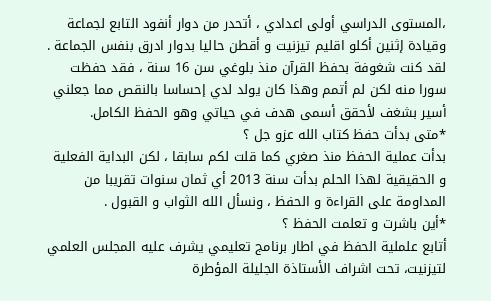،المستوى الدراسي أولى اعدادي ، أتحدر من دوار أنفود التابع لجماعة وقيادة إثنين أكلو اقليم تيزنيت و أقطن حاليا بدوار ادرق بنفس الجماعة .
لقد كنت شغوفة بحفظ القرآن منذ بلوغي سن 16 سنة ، فقد حفظت سورا منه لكن لم أتمم وهذا كان يولد لدي إحساسا بالنقص مما جعلني أسير بشغف لأحقق أسمى هدف في حياتي وهو الحفظ الكامل.
*متى بدأت حفظ كتاب الله عزو جل ؟
بدأت عملية الحفظ منذ صغري كما قلت لكم سابقا ، لكن البداية الفعلية و الحقيقية لهذا الحلم بدأت سنة 2013 أي ثمان سنوات تقريبا من المداومة على القراءة و الحفظ ، ونسأل الله الثواب و القبول .
*أين باشرت و تعلمت الحفظ ؟
أتابع علملية الحفظ في اطار برنامج تعليمي يشرف عليه المجلس العلمي لتيزنيت، تحت اشراف الأستاذة الجليلة المؤطرة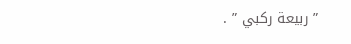” ربيعة ركبي ” .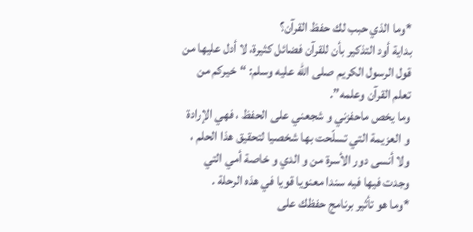*وما الذي حبب لك حفظ القرآن؟
بداية أود التذكير بأن للقرآن فضائل كثيرة، لا أدل عليها من قول الرسول الكريم صلى الله عليه وسلم: “خيركم من تعلم القرآن وعلمه”.
وما يخص ماحفزني و شجعني على الحفظ ، فهي الإرادة و العزيمة التي تسلّحت بها شخصيا لتحقيق هذا الحلم ، ولا أنسى دور الأسرة من و الدي و خاصة أمي التي وجدت فيها فيه سندا معنويا قويا في هذه الرحلة .
*وما هو تأثير برنامج حفظك على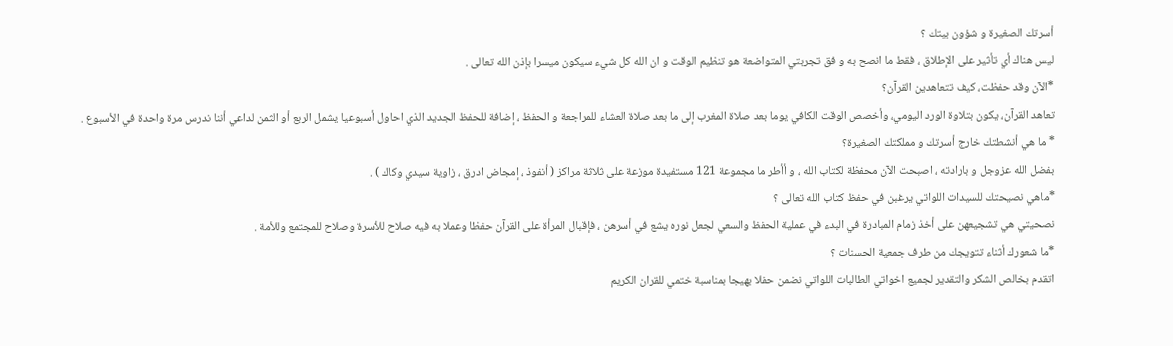أسرتك الصغيرة و شؤون بيتك ؟
ليس هناك أي تأثير على الإطلاق ، فقط ما انصح به و فق تجربتي المتواضعة هو تنظيم الوقت و ان الله كل شيء سيكون ميسرا بإذن الله تعالى .
*الآن وقد حفظت، كيف تتعاهدين القرآن؟
تعاهد القرآن، يكون بتلاوة الورد اليومي، وأخصص الوقت الكافي يوما بعد صلاة المغرب إلى ما بعد صلاة العشاء للمراجعة و الحفظ ، إضافة للحفظ الجديد الذي احاول أسبوعيا يشمل الربع أو الثمن لداعي أننا ندرس مرة واحدة في الأسبوع .
* ما هي أنشطتك خارج أسرتك و مملكتك الصغيرة؟
بفضل الله عزوجل و بارادته ، اصبحت الآن محفظة لكتاب الله ، و أأطر ما مجموعة 121 مستفيدة موزعة على ثلاثة مراكز ( أنفوذ ، إمجاض ادرق ، زاوية سيدي وكاك ) .
*ماهي نصيحتك للسيدات اللواتي يرغبن في حفظ كتاب الله تعالى ؟
نصحيتي هي تشجيعهن على أخذ زمام المبادرة في البدء في عملية الحفظ والسعي لجعل نوره يشع في أسرهن ، فإقبال المرأة على القرآن حفظا وعملا به فيه صلاح للأسرة وصلاح للمجتمع وللأمة .
*ما شعورك أثناء تتويجك من طرف جمعية الحسنات ؟
اتقدم بخالص الشكر والتقدير لجميع اخواتي الطالبات اللواتي نضمن حفلا بهيجا بمناسبة ختمي للقران الكريم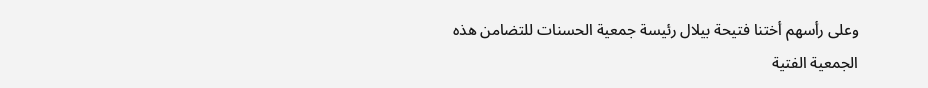وعلى رأسهم أختنا فتيحة بيلال رئيسة جمعية الحسنات للتضامن هذه الجمعية الفتية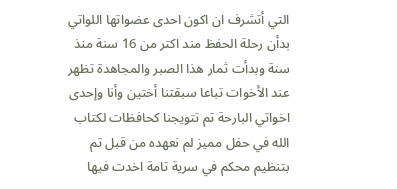التي أتشرف ان اكون احدى عضواتها اللواتي بدأن رحلة الحفظ مند اكتر من 16 سنة منذ سنة وبدأت ثمار هذا الصبر والمجاهدة تظهر عند الأخوات تباعا سبقتنا أختين وأنا وإحدى اخواتي البارحة تم تتويجنا كحافظات لكتاب الله في حفل مميز لم نعهده من قبل تم بتنظيم محكم في سرية تامة اخدت فيها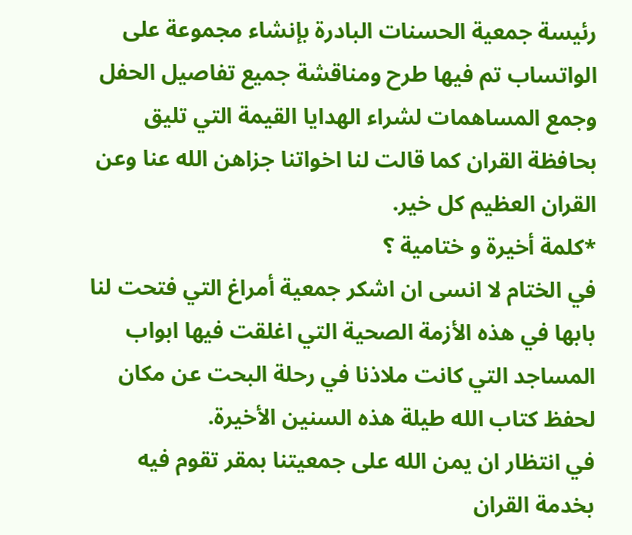رئيسة جمعية الحسنات البادرة بإنشاء مجموعة على الواتساب تم فيها طرح ومناقشة جميع تفاصيل الحفل وجمع المساهمات لشراء الهدايا القيمة التي تليق بحافظة القران كما قالت لنا اخواتنا جزاهن الله عنا وعن القران العظيم كل خير.
*كلمة أخيرة و ختامية ؟
في الختام لا انسى ان اشكر جمعية أمراغ التي فتحت لنا بابها في هذه الأزمة الصحية التي اغلقت فيها ابواب المساجد التي كانت ملاذنا في رحلة البحت عن مكان لحفظ كتاب الله طيلة هذه السنين الأخيرة.
في انتظار ان يمن الله على جمعيتنا بمقر تقوم فيه بخدمة القران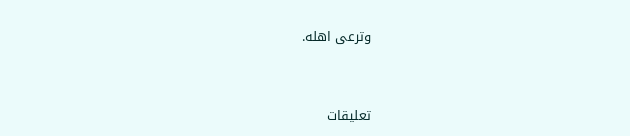وترعى اهله.



تعليقات